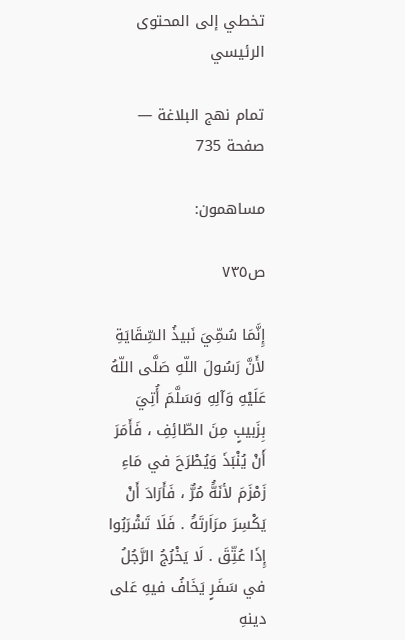تخطي إلى المحتوى الرئيسي

تمام نهج البلاغة — صفحة 735

مساهمون:

ص٧٣٥

إِنَّمَا سُمِّيَ نَبيذُ السِّقَايَةِ لأَنَّ رَسُولَ اللّهِ صَلَّى اللّهُ عَلَيْهِ وَآلِهِ وَسَلَّمَ أُتِيَ بِزَبيبٍ مِنَ الطّائِفِ ، فَأَمَرَ أَنْ يُنْبَذَ وَيُطْرَحَ في مَاءِ زَمْزَمَ لأنَهَُّ مُرٌّ ، فَأَرَادَ أَنْ يَكْسِرَ مرَاَرتَهَُ . فَلَا تَشْرَبُوا إِذَا عُتِّقَ . لَا يَخْرُجُ الرَّجُلُ في سَفَرٍ يَخَافُ فيهِ عَلى دينهِ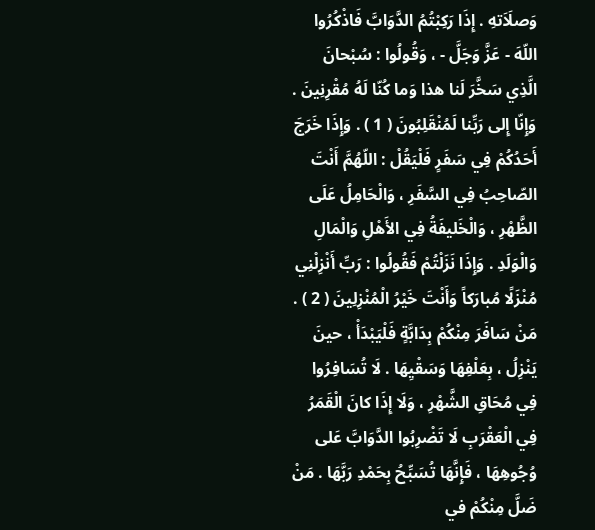وَصلَاَتهِ . إِذَا رَكِبْتُمُ الدَّوَابَّ فَاذْكُرُوا اللّهَ - عَزَّ وَجَلَّ - ، وَقُولُوا : سُبْحانَ الَّذِي سَخَّرَ لَنا هذا وَما كُنّا لَهُ مُقْرِنِينَ . وَإِنّا إِلى رَبِّنا لَمُنْقَلِبُونَ ( 1 ) . وَإِذَا خَرَجَ أَحَدُكُمْ فِي سَفَرٍ فَلْيَقُلْ : اللّهُمَّ أَنْتَ الصّاحِبُ فِي السَّفَرِ ، وَالْحَامِلُ عَلَى الظَّهْرِ ، وَالْخَليفَةُ فِي الأَهْلِ وَالْمَالِ وَالْوَلَدِ . وَإِذَا نَزَلْتُمْ فَقُولُوا : رَبِّ أَنْزِلْنِي مُنْزَلًا مُبارَكاً وَأَنْتَ خَيْرُ الْمُنْزِلِينَ ( 2 ) . مَنْ سَافَرَ مِنْكُمْ بِدَابَّةٍ فَلْيَبْدَأْ ، حينَ يَنْزِلُ ، بِعَلْفِهَا وَسَقْيِهَا . لَا تُسَافِرُوا فِي مُحَاقِ الشَّهْرِ ، وَلَا إِذَا كانَ الْقَمَرُ فِي الْعَقْرَبِ لَا تَضْرِبُوا الدَّوَابَّ عَلى وُجُوهِهَا ، فَإِنَّهَا تُسَبِّحُ بِحَمْدِ رَبَّهَا . مَنْ ضَلَّ مِنْكُمْ في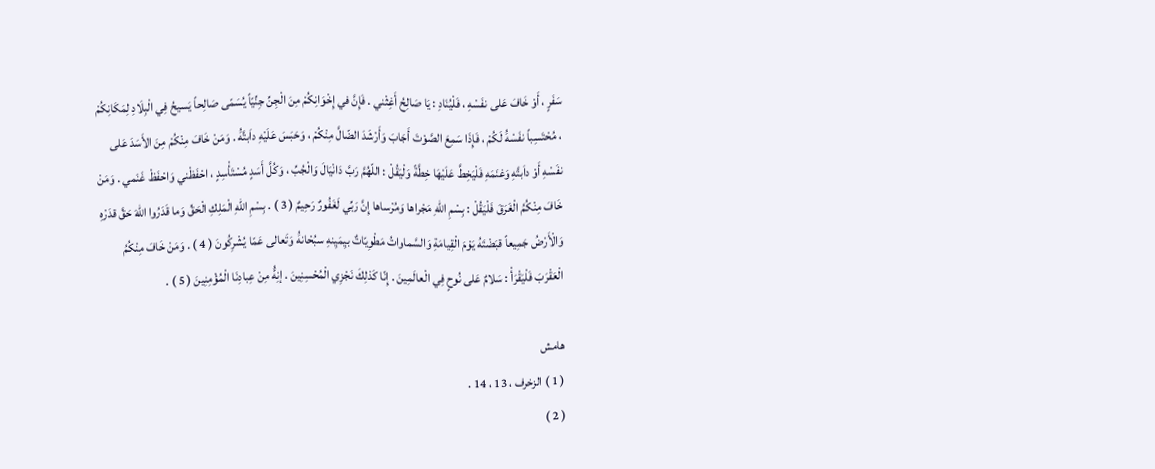سَفَرٍ ، أَوْ خَافَ عَلى نفَسْهِ ، فَلْيُنَادِ : يَا صَالِحُ أَغِثْني . فَإِنَّ في إِخْوَانِكُمْ مِنَ الْجِنِّ جِنِّيّاً يُسَمّى صَالِحاً يَسيحُ فِي الْبِلَادِ لِمَكَانِكُمْ ، مُحْتَسِباً نفَسْهَُ لَكُمْ ، فَإِذَا سَمِعَ الصَّوْتَ أَجَابَ وَأَرْشَدَ الضّالَّ مِنْكُمْ ، وَحَبَسَ عَلَيْهِ داَبتَّهَُ . وَمَنْ خَافَ مِنْكُمْ مِنَ الأَسَدَ عَلى نفَسْهِ أَوْ داَبتَّهِ وَغنَمَهِ فَلْيَخِطَّ عَلَيْهَا خِطَّةً وَلْيَقُلْ : اللّهُمَّ رَبَّ دَانْيَالَ وَالْجُبِّ ، وَكُلَّ أَسَدٍ مُسْتَأْسِدٍ ، احْفَظْني وَاحْفَظْ غَنَمي . وَمَنْ خَافَ مِنْكُمُ الْغَرَقَ فَلْيَقُلْ : بِسْمِ اللّهِ مَجْراها وَمُرْساها إِنَّ رَبِّي لَغَفُورٌ رَحِيمٌ ( 3 ) . بِسْمِ اللّهِ الْمَلِكِ الْحَقِّ وَما قَدَرُوا اللّهَ حَقَّ قدَرْهِ وَالْأَرْضُ جَمِيعاً قبَضْتَهُ يَوْمَ الْقِيامَةِ وَالسَّماواتُ مَطْوِيّاتٌ بيِمَيِنهِ سبُحْانهَُ وَتَعالى عَمّا يُشْرِكُونَ ( 4 ) . وَمَنْ خَافَ مِنْكُمُ الْعَقْرَبَ فَلْيَقْرَأْ : سَلامٌ عَلى نُوحٍ فِي الْعالَمِينَ . إِنّا كَذلِكَ نَجْزِي الْمُحْسِنِينَ . إنِهَُّ مِنْ عِبادِنَا الْمُؤْمِنِينَ ( 5 ) .

هامش
( 1 ) الزخرف ، 13 ، 14 .
( 2 )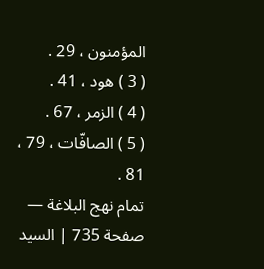المؤمنون ، 29 .
( 3 ) هود ، 41 .
( 4 ) الزمر ، 67 .
( 5 ) الصافّات ، 79 ، 81 .
تمام نهج البلاغة — صفحة 735 | السيد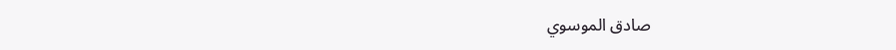صادق الموسوي